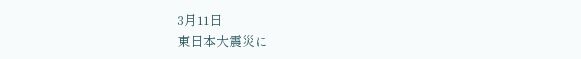3月11日
東日本大震災に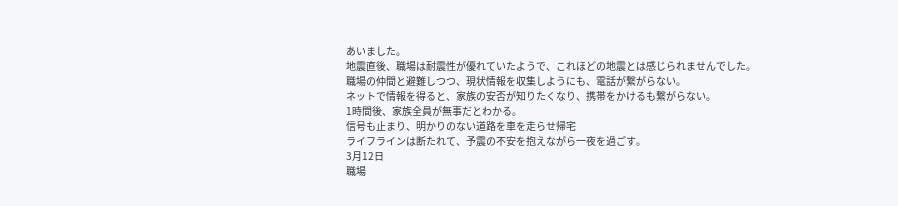あいました。
地震直後、職場は耐震性が優れていたようで、これほどの地震とは感じられませんでした。
職場の仲間と避難しつつ、現状情報を収集しようにも、電話が繋がらない。
ネットで情報を得ると、家族の安否が知りたくなり、携帯をかけるも繋がらない。
1時間後、家族全員が無事だとわかる。
信号も止まり、明かりのない道路を車を走らせ帰宅
ライフラインは断たれて、予震の不安を抱えながら一夜を過ごす。
3月12日
職場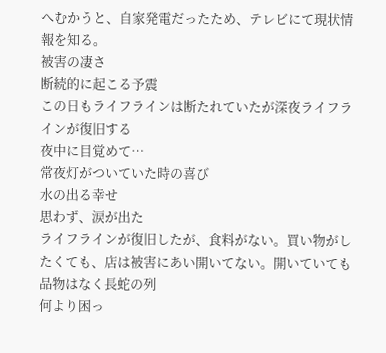へむかうと、自家発電だったため、テレビにて現状情報を知る。
被害の凄さ
断続的に起こる予震
この日もライフラインは断たれていたが深夜ライフラインが復旧する
夜中に目覚めて…
常夜灯がついていた時の喜び
水の出る幸せ
思わず、涙が出た
ライフラインが復旧したが、食料がない。買い物がしたくても、店は被害にあい開いてない。開いていても品物はなく長蛇の列
何より困っ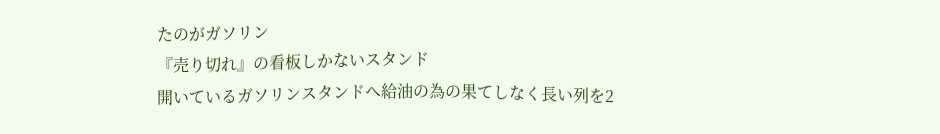たのがガソリン
『売り切れ』の看板しかないスタンド
開いているガソリンスタンドへ給油の為の果てしなく長い列を2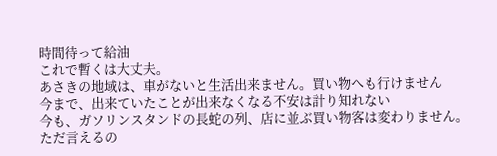時間待って給油
これで暫くは大丈夫。
あさきの地域は、車がないと生活出来ません。買い物へも行けません
今まで、出来ていたことが出来なくなる不安は計り知れない
今も、ガソリンスタンドの長蛇の列、店に並ぶ買い物客は変わりません。
ただ言えるの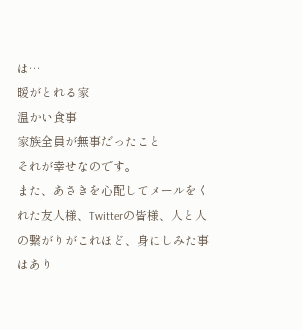は…
暖がとれる家
温かい食事
家族全員が無事だったこと
それが幸せなのです。
また、あさきを心配してメールをくれた友人様、Twitterの皆様、人と人の繋がりがこれほど、身にしみた事はあり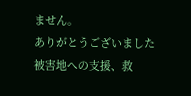ません。
ありがとうございました
被害地への支援、救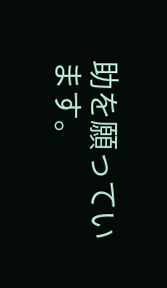助を願っています。